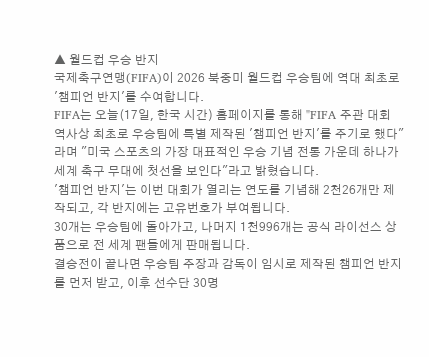▲ 월드컵 우승 반지
국제축구연맹(FIFA)이 2026 북중미 월드컵 우승팀에 역대 최초로 '챔피언 반지'를 수여합니다.
FIFA는 오늘(17일, 한국 시간) 홈페이지를 통해 "FIFA 주관 대회 역사상 최초로 우승팀에 특별 제작된 '챔피언 반지'를 주기로 했다"라며 "미국 스포츠의 가장 대표적인 우승 기념 전통 가운데 하나가 세계 축구 무대에 첫선을 보인다"라고 밝혔습니다.
'챔피언 반지'는 이번 대회가 열리는 연도를 기념해 2천26개만 제작되고, 각 반지에는 고유번호가 부여됩니다.
30개는 우승팀에 돌아가고, 나머지 1천996개는 공식 라이선스 상품으로 전 세계 팬들에게 판매됩니다.
결승전이 끝나면 우승팀 주장과 감독이 임시로 제작된 챔피언 반지를 먼저 받고, 이후 선수단 30명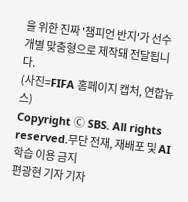을 위한 진짜 '챔피언 반지'가 선수 개별 맞춤형으로 제작돼 전달됩니다.
(사진=FIFA 홈페이지 캡처, 연합뉴스)
Copyright Ⓒ SBS. All rights reserved.무단 전재, 재배포 및 AI학습 이용 금지
편광현 기자 기자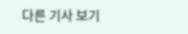다른 기사 보기